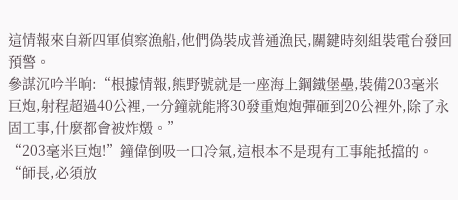這情報來自新四軍偵察漁船,他們偽裝成普通漁民,關鍵時刻組裝電台發回預警。
參謀沉吟半晌:“根據情報,熊野號就是一座海上鋼鐵堡壘,裝備203毫米巨炮,射程超過40公裡,一分鐘就能將30發重炮炮彈砸到20公裡外,除了永固工事,什麼都會被炸燬。”
“203毫米巨炮!”鐘偉倒吸一口冷氣,這根本不是現有工事能抵擋的。
“師長,必須放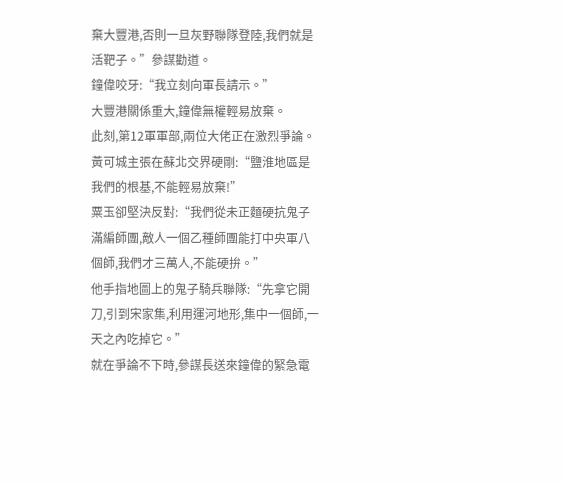棄大豐港,否則一旦灰野聯隊登陸,我們就是活靶子。”參謀勸道。
鐘偉咬牙:“我立刻向軍長請示。”
大豐港關係重大,鐘偉無權輕易放棄。
此刻,第12軍軍部,兩位大佬正在激烈爭論。
黃可城主張在蘇北交界硬剛:“鹽淮地區是我們的根基,不能輕易放棄!”
粟玉卻堅決反對:“我們從未正麵硬抗鬼子滿編師團,敵人一個乙種師團能打中央軍八個師,我們才三萬人,不能硬拚。”
他手指地圖上的鬼子騎兵聯隊:“先拿它開刀,引到宋家集,利用運河地形,集中一個師,一天之內吃掉它。”
就在爭論不下時,參謀長送來鐘偉的緊急電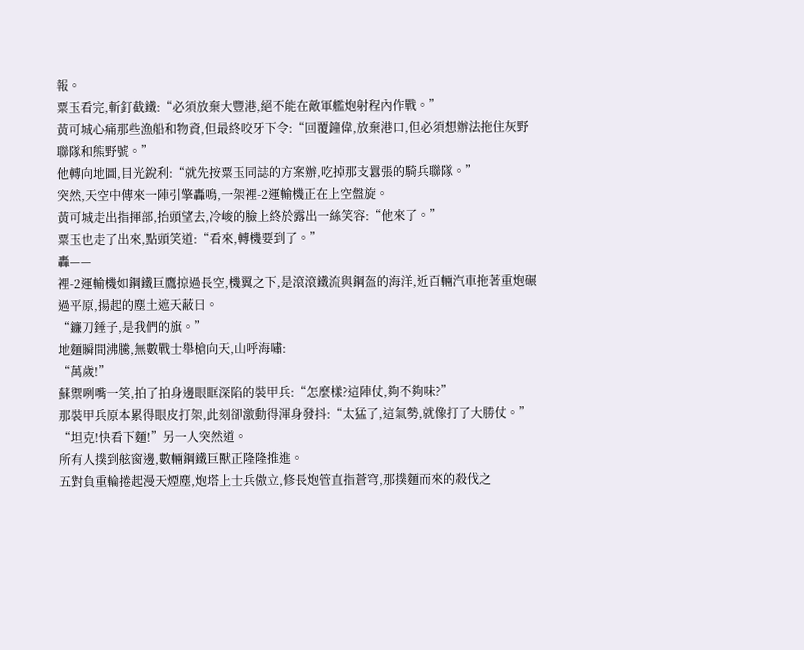報。
粟玉看完,斬釘截鐵:“必須放棄大豐港,絕不能在敵軍艦炮射程內作戰。”
黃可城心痛那些漁船和物資,但最終咬牙下令:“回覆鐘偉,放棄港口,但必須想辦法拖住灰野聯隊和熊野號。”
他轉向地圖,目光銳利:“就先按粟玉同誌的方案辦,吃掉那支囂張的騎兵聯隊。”
突然,天空中傳來一陣引擎轟鳴,一架裡-2運輸機正在上空盤旋。
黃可城走出指揮部,抬頭望去,冷峻的臉上終於露出一絲笑容:“他來了。”
粟玉也走了出來,點頭笑道:“看來,轉機要到了。”
轟——
裡-2運輸機如鋼鐵巨鷹掠過長空,機翼之下,是滾滾鐵流與鋼盔的海洋,近百輛汽車拖著重炮碾過平原,揚起的塵土遮天蔽日。
“鐮刀錘子,是我們的旗。”
地麵瞬間沸騰,無數戰士舉槍向天,山呼海嘯:
“萬歲!”
蘇禦咧嘴一笑,拍了拍身邊眼眶深陷的裝甲兵:“怎麼樣?這陣仗,夠不夠味?”
那裝甲兵原本累得眼皮打架,此刻卻激動得渾身發抖:“太猛了,這氣勢,就像打了大勝仗。”
“坦克!快看下麵!”另一人突然道。
所有人撲到舷窗邊,數輛鋼鐵巨獸正隆隆推進。
五對負重輪捲起漫天煙塵,炮塔上士兵傲立,修長炮管直指蒼穹,那撲麵而來的殺伐之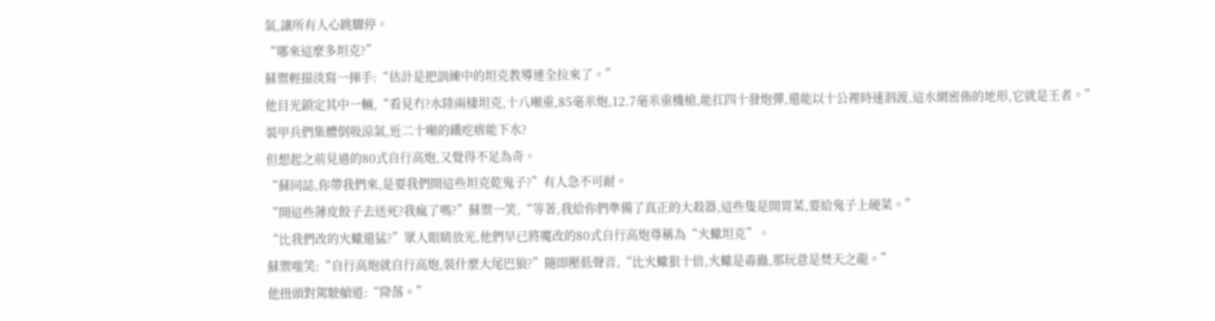氣,讓所有人心跳驟停。
“哪來這麼多坦克?”
蘇禦輕描淡寫一揮手:“估計是把訓練中的坦克教導連全拉來了。”
他目光鎖定其中一輛,“看見冇?水陸兩棲坦克,十八噸重,85毫米炮,12.7毫米重機槍,能扛四十發炮彈,還能以十公裡時速泅渡,這水網密佈的地形,它就是王者。”
裝甲兵們集體倒吸涼氣,近二十噸的鐵疙瘩能下水?
但想起之前見過的80式自行高炮,又覺得不足為奇。
“蘇同誌,你帶我們來,是要我們開這些坦克乾鬼子?”有人急不可耐。
“開這些薄皮餃子去送死?我瘋了嗎?”蘇禦一笑,“等著,我給你們準備了真正的大殺器,這些隻是開胃菜,要給鬼子上硬菜。”
“比我們改的火蠍還猛?”眾人眼睛放光,他們早已將魔改的80式自行高炮尊稱為“火蠍坦克”。
蘇禦嗤笑:“自行高炮就自行高炮,裝什麼大尾巴狼?”隨即壓低聲音,“比火蠍狠十倍,火蠍是毒蟲,那玩意是焚天之龍。”
他扭頭對駕駛艙道:“降落。”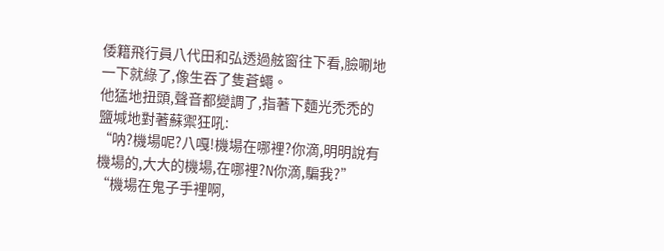倭籍飛行員八代田和弘透過舷窗往下看,臉唰地一下就綠了,像生吞了隻蒼蠅。
他猛地扭頭,聲音都變調了,指著下麵光禿禿的鹽堿地對著蘇禦狂吼:
“呐?機場呢?八嘎!機場在哪裡?你滴,明明說有機場的,大大的機場,在哪裡?N你滴,騙我?”
“機場在鬼子手裡啊,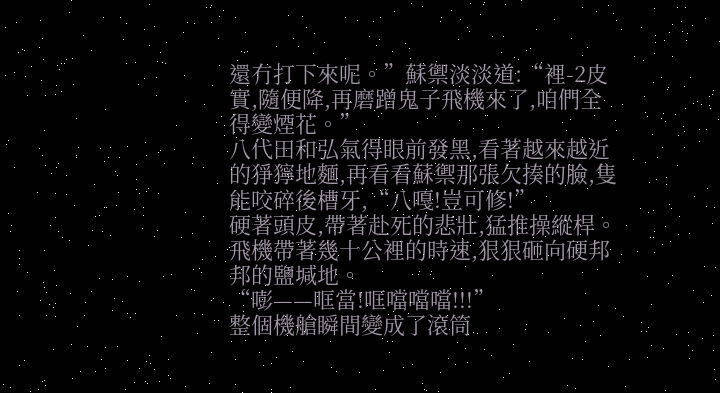還冇打下來呢。”蘇禦淡淡道:“裡-2皮實,隨便降,再磨蹭鬼子飛機來了,咱們全得變煙花。”
八代田和弘氣得眼前發黑,看著越來越近的猙獰地麵,再看看蘇禦那張欠揍的臉,隻能咬碎後槽牙,“八嘎!豈可修!”
硬著頭皮,帶著赴死的悲壯,猛推操縱桿。
飛機帶著幾十公裡的時速,狠狠砸向硬邦邦的鹽堿地。
“嘭——哐當!哐噹噹噹!!!”
整個機艙瞬間變成了滾筒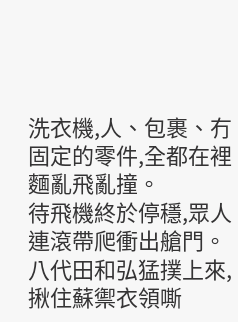洗衣機,人、包裹、冇固定的零件,全都在裡麵亂飛亂撞。
待飛機終於停穩,眾人連滾帶爬衝出艙門。
八代田和弘猛撲上來,揪住蘇禦衣領嘶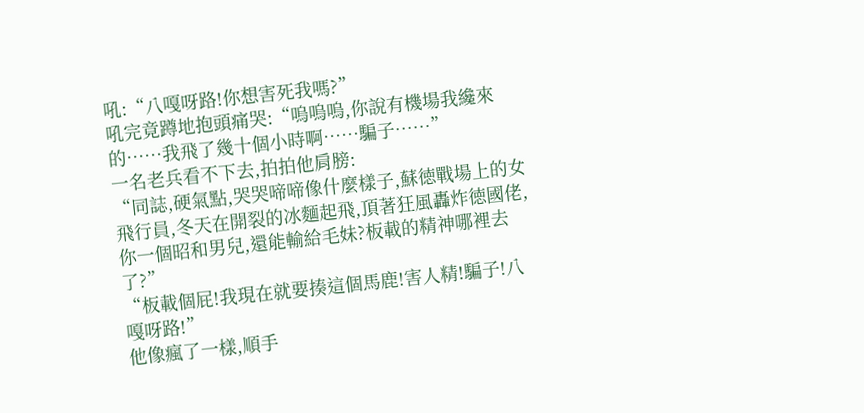吼:“八嘎呀路!你想害死我嗎?”
吼完竟蹲地抱頭痛哭:“嗚嗚嗚,你說有機場我纔來的……我飛了幾十個小時啊……騙子……”
一名老兵看不下去,拍拍他肩膀:
“同誌,硬氣點,哭哭啼啼像什麼樣子,蘇徳戰場上的女飛行員,冬天在開裂的冰麵起飛,頂著狂風轟炸徳國佬,你一個昭和男兒,還能輸給毛妹?板載的精神哪裡去了?”
“板載個屁!我現在就要揍這個馬鹿!害人精!騙子!八嘎呀路!”
他像瘋了一樣,順手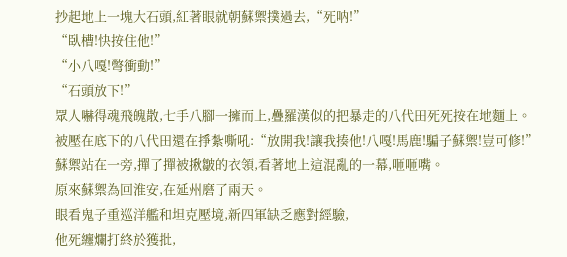抄起地上一塊大石頭,紅著眼就朝蘇禦撲過去,“死呐!”
“臥槽!快按住他!”
“小八嘎!彆衝動!”
“石頭放下!”
眾人嚇得魂飛魄散,七手八腳一擁而上,疊羅漢似的把暴走的八代田死死按在地麵上。
被壓在底下的八代田還在掙紮嘶吼:“放開我!讓我揍他!八嘎!馬鹿!騙子蘇禦!豈可修!”
蘇禦站在一旁,撣了撣被揪皺的衣領,看著地上這混亂的一幕,咂咂嘴。
原來蘇禦為回淮安,在延州磨了兩天。
眼看鬼子重巡洋艦和坦克壓境,新四軍缺乏應對經驗,
他死纏爛打終於獲批,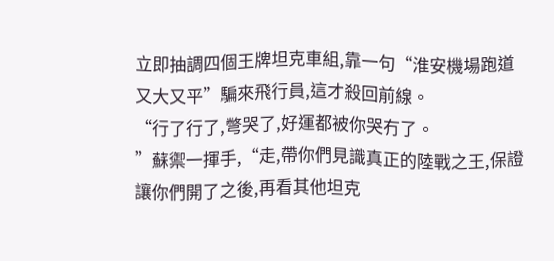立即抽調四個王牌坦克車組,靠一句“淮安機場跑道又大又平”騙來飛行員,這才殺回前線。
“行了行了,彆哭了,好運都被你哭冇了。
”蘇禦一揮手,“走,帶你們見識真正的陸戰之王,保證讓你們開了之後,再看其他坦克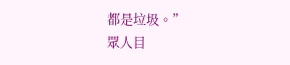都是垃圾。”
眾人目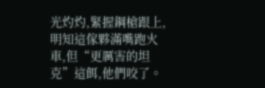光灼灼,緊握鋼槍跟上,明知這傢夥滿嘴跑火車,但“更厲害的坦克”這餌,他們咬了。